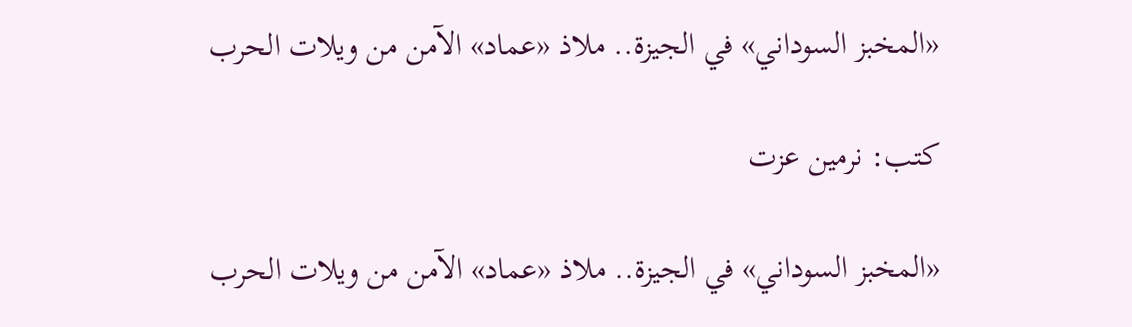«المخبز السوداني» في الجيزة.. ملاذ «عماد» الآمن من ويلات الحرب

كتب: نرمين عزت

«المخبز السوداني» في الجيزة.. ملاذ «عماد» الآمن من ويلات الحرب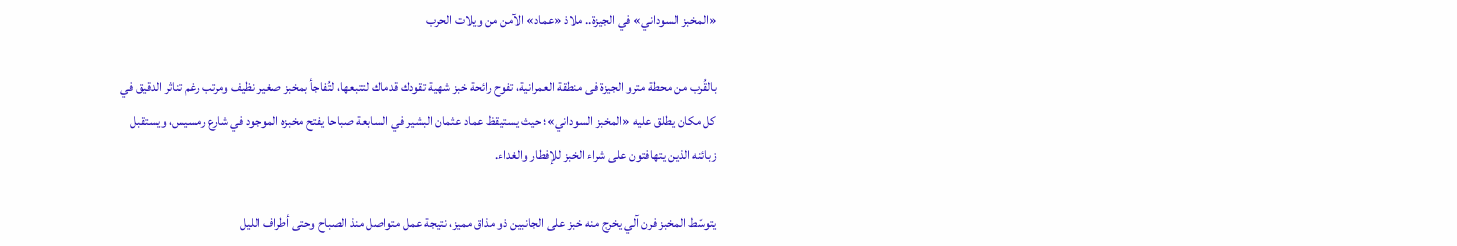«المخبز السوداني» في الجيزة.. ملاذ «عماد» الآمن من ويلات الحرب

بالقُرب من محطة مترو الجيزة فى منطقة العمرانية، تفوح رائحة خبز شهية تقودك قدماك لتتبعها، لتُفاجأ بمخبز صغير نظيف ومرتب رغم تناثر الدقيق في كل مكان يطلق عليه «المخبز السوداني»؛ حيث يستيقظ عماد عثمان البشير في السابعة صباحا يفتح مخبزه الموجود في شارع رمسيس، ويستقبل زبائنه الذين يتهافتون على شراء الخبز للإفطار والغداء.

يتوسّط المخبز فرن آلي يخرج منه خبز على الجانبين ذو مذاق مميز، نتيجة عمل متواصل منذ الصباح وحتى أطراف الليل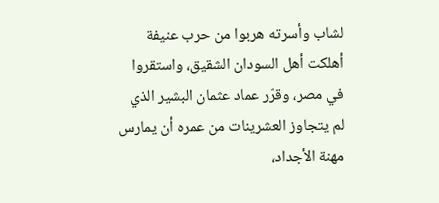لشاب وأسرته هربوا من حرب عنيفة أهلكت أهل السودان الشقيق، واستقروا في مصر، وقرّر عماد عثمان البشير الذي لم يتجاوز العشرينات من عمره أن يمارس مهنة الأجداد،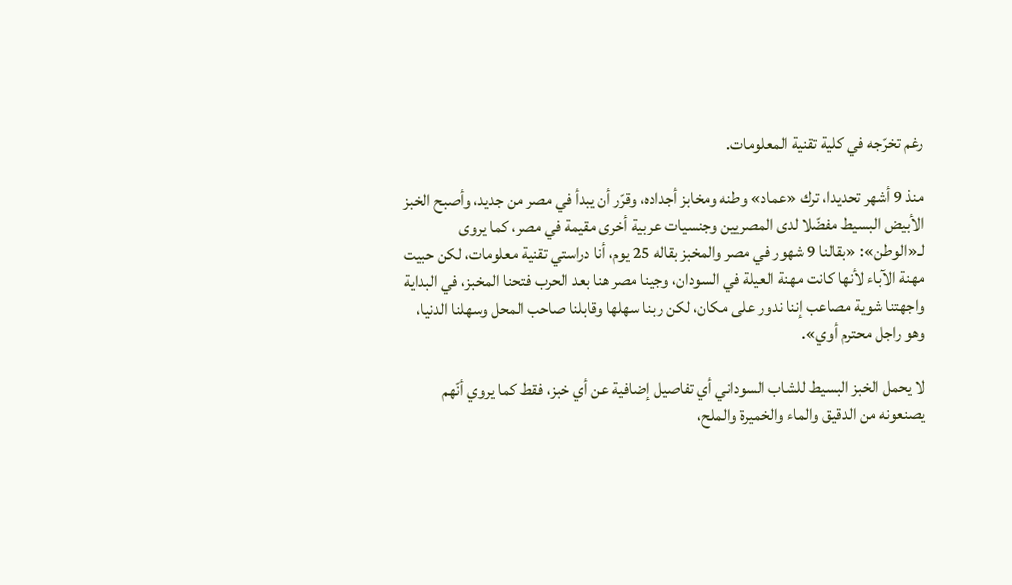رغم تخرّجه في كلية تقنية المعلومات.

منذ 9 أشهر تحديدا، ترك «عماد» وطنه ومخابز أجداده، وقرّر أن يبدأ في مصر من جديد، وأصبح الخبز الأبيض البسيط مفضّلا لدى المصريين وجنسيات عربية أخرى مقيمة في مصر، كما يروى لـ«الوطن»: «بقالنا 9 شهور في مصر والمخبز بقاله 25 يوم، أنا دراستي تقنية معلومات، لكن حبيت مهنة الآباء لأنها كانت مهنة العيلة في السودان، وجينا مصر هنا بعد الحرب فتحنا المخبز، في البداية واجهتنا شوية مصاعب إننا ندور على مكان، لكن ربنا سهلها وقابلنا صاحب المحل وسهلنا الدنيا، وهو راجل محترم أوي».

لا يحمل الخبز البسيط للشاب السوداني أي تفاصيل إضافية عن أي خبز، فقط كما يروي أنّهم يصنعونه من الدقيق والماء والخميرة والملح،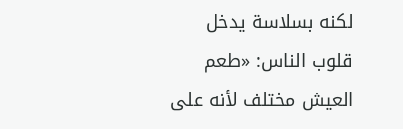لكنه بسلاسة يدخل قلوب الناس: «طعم العيش مختلف لأنه على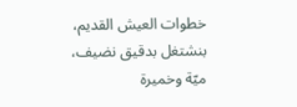خطوات العيش القديم، بنشتغل بدقيق نضيف، ميّة وخميرة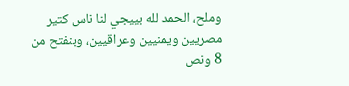وملح، الحمد لله بييجي لنا ناس كتير مصريين ويمنيين وعراقيين، وبنفتح من 8 ونص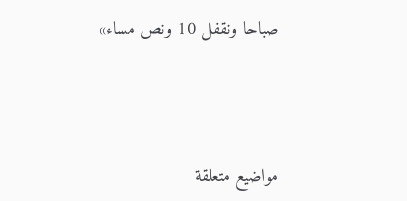صباحا ونقفل 10 ونص مساء»




مواضيع متعلقة